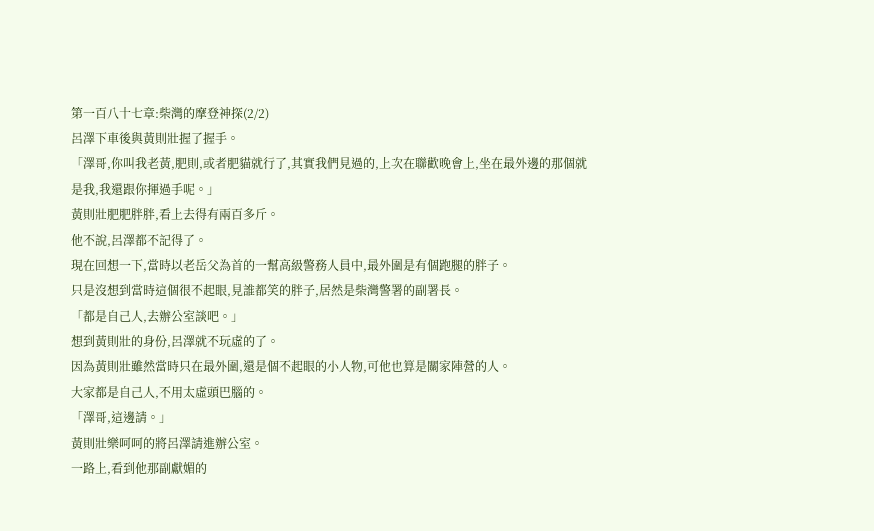第一百八十七章:柴灣的摩登神探(2/2)
呂澤下車後與黃則壯握了握手。
「澤哥,你叫我老黃,肥則,或者肥貓就行了,其實我們見過的,上次在聯歡晚會上,坐在最外邊的那個就是我,我還跟你揮過手呢。」
黃則壯肥肥胖胖,看上去得有兩百多斤。
他不說,呂澤都不記得了。
現在回想一下,當時以老岳父為首的一幫高級警務人員中,最外圍是有個跑腿的胖子。
只是沒想到當時這個很不起眼,見誰都笑的胖子,居然是柴灣警署的副署長。
「都是自己人,去辦公室談吧。」
想到黃則壯的身份,呂澤就不玩虛的了。
因為黃則壯雖然當時只在最外圍,還是個不起眼的小人物,可他也算是關家陣營的人。
大家都是自己人,不用太虛頭巴腦的。
「澤哥,這邊請。」
黃則壯樂呵呵的將呂澤請進辦公室。
一路上,看到他那副獻媚的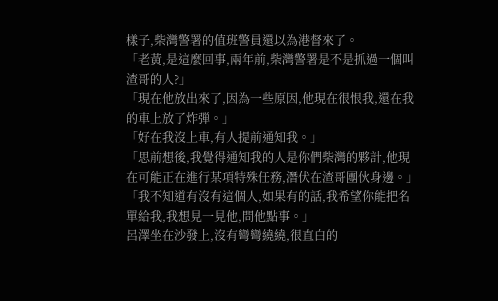樣子,柴灣警署的值班警員還以為港督來了。
「老黃,是這麼回事,兩年前,柴灣警署是不是抓過一個叫渣哥的人?」
「現在他放出來了,因為一些原因,他現在很恨我,還在我的車上放了炸弾。」
「好在我沒上車,有人提前通知我。」
「思前想後,我覺得通知我的人是你們柴灣的夥計,他現在可能正在進行某項特殊任務,潛伏在渣哥團伙身邊。」
「我不知道有沒有這個人,如果有的話,我希望你能把名單給我,我想見一見他,問他點事。」
呂澤坐在沙發上,沒有彎彎繞繞,很直白的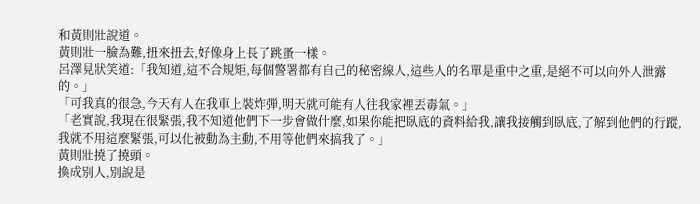和黃則壯說道。
黃則壯一臉為難,扭來扭去,好像身上長了跳蚤一樣。
呂澤見狀笑道:「我知道,這不合規矩,每個警署都有自己的秘密線人,這些人的名單是重中之重,是絕不可以向外人泄露的。」
「可我真的很急,今天有人在我車上裝炸弾,明天就可能有人往我家裡丟毒氣。」
「老實說,我現在很緊張,我不知道他們下一步會做什麼,如果你能把臥底的資料給我,讓我接觸到臥底,了解到他們的行蹤,我就不用這麼緊張,可以化被動為主動,不用等他們來搞我了。」
黃則壯撓了撓頭。
換成別人,別說是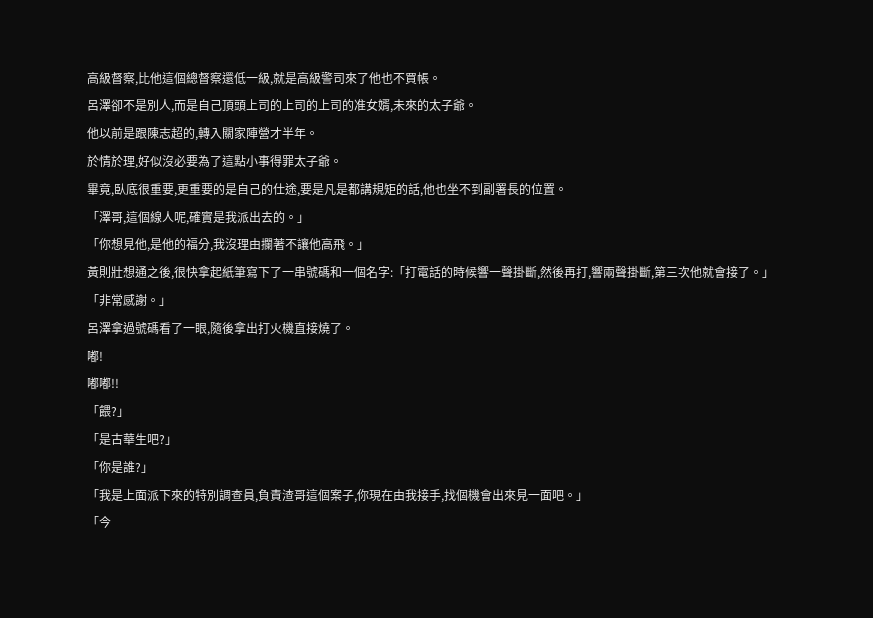高級督察,比他這個總督察還低一級,就是高級警司來了他也不買帳。
呂澤卻不是別人,而是自己頂頭上司的上司的上司的准女婿,未來的太子爺。
他以前是跟陳志超的,轉入關家陣營才半年。
於情於理,好似沒必要為了這點小事得罪太子爺。
畢竟,臥底很重要,更重要的是自己的仕途,要是凡是都講規矩的話,他也坐不到副署長的位置。
「澤哥,這個線人呢,確實是我派出去的。」
「你想見他,是他的福分,我沒理由攔著不讓他高飛。」
黃則壯想通之後,很快拿起紙筆寫下了一串號碼和一個名字:「打電話的時候響一聲掛斷,然後再打,響兩聲掛斷,第三次他就會接了。」
「非常感謝。」
呂澤拿過號碼看了一眼,隨後拿出打火機直接燒了。
嘟!
嘟嘟!!
「餵?」
「是古華生吧?」
「你是誰?」
「我是上面派下來的特別調查員,負責渣哥這個案子,你現在由我接手,找個機會出來見一面吧。」
「今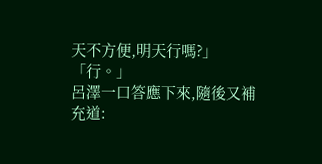天不方便,明天行嗎?」
「行。」
呂澤一口答應下來,隨後又補充道: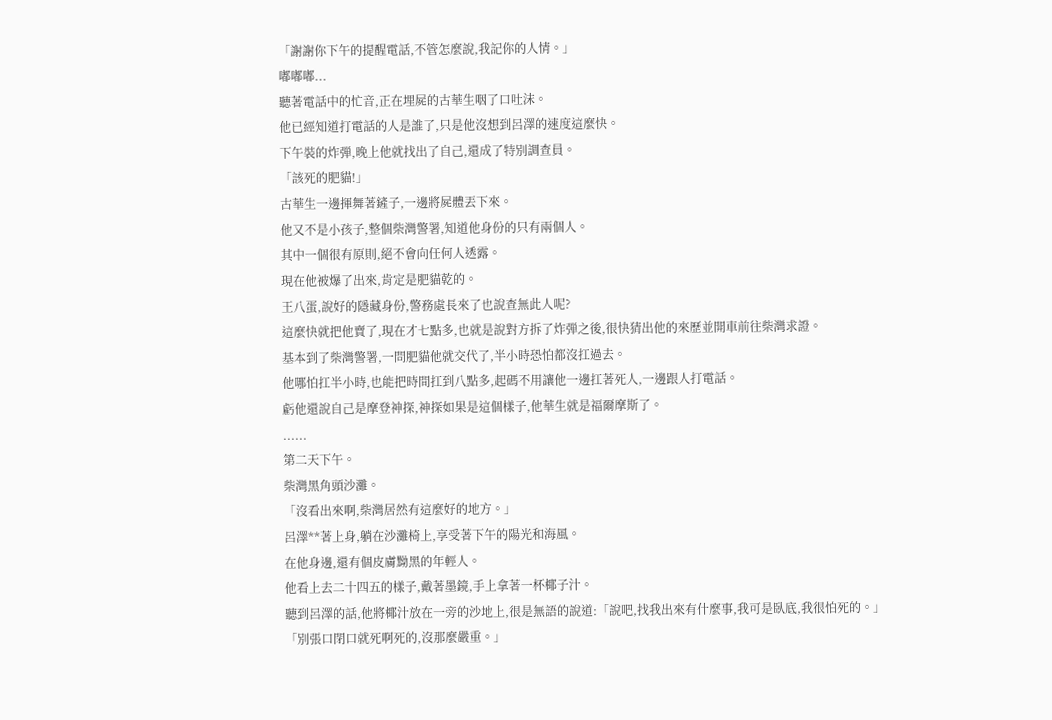「謝謝你下午的提醒電話,不管怎麼說,我記你的人情。」
嘟嘟嘟...
聽著電話中的忙音,正在埋屍的古華生咽了口吐沫。
他已經知道打電話的人是誰了,只是他沒想到呂澤的速度這麼快。
下午裝的炸弾,晚上他就找出了自己,還成了特別調查員。
「該死的肥貓!」
古華生一邊揮舞著鏟子,一邊將屍體丟下來。
他又不是小孩子,整個柴灣警署,知道他身份的只有兩個人。
其中一個很有原則,絕不會向任何人透露。
現在他被爆了出來,肯定是肥貓乾的。
王八蛋,說好的隱藏身份,警務處長來了也說查無此人呢?
這麼快就把他賣了,現在才七點多,也就是說對方拆了炸弾之後,很快猜出他的來歷並開車前往柴灣求證。
基本到了柴灣警署,一問肥貓他就交代了,半小時恐怕都沒扛過去。
他哪怕扛半小時,也能把時間扛到八點多,起碼不用讓他一邊扛著死人,一邊跟人打電話。
虧他還說自己是摩登神探,神探如果是這個樣子,他華生就是福爾摩斯了。
......
第二天下午。
柴灣黑角頭沙灘。
「沒看出來啊,柴灣居然有這麼好的地方。」
呂澤**著上身,躺在沙灘椅上,享受著下午的陽光和海風。
在他身邊,還有個皮膚黝黑的年輕人。
他看上去二十四五的樣子,戴著墨鏡,手上拿著一杯椰子汁。
聽到呂澤的話,他將椰汁放在一旁的沙地上,很是無語的說道:「說吧,找我出來有什麼事,我可是臥底,我很怕死的。」
「別張口閉口就死啊死的,沒那麼嚴重。」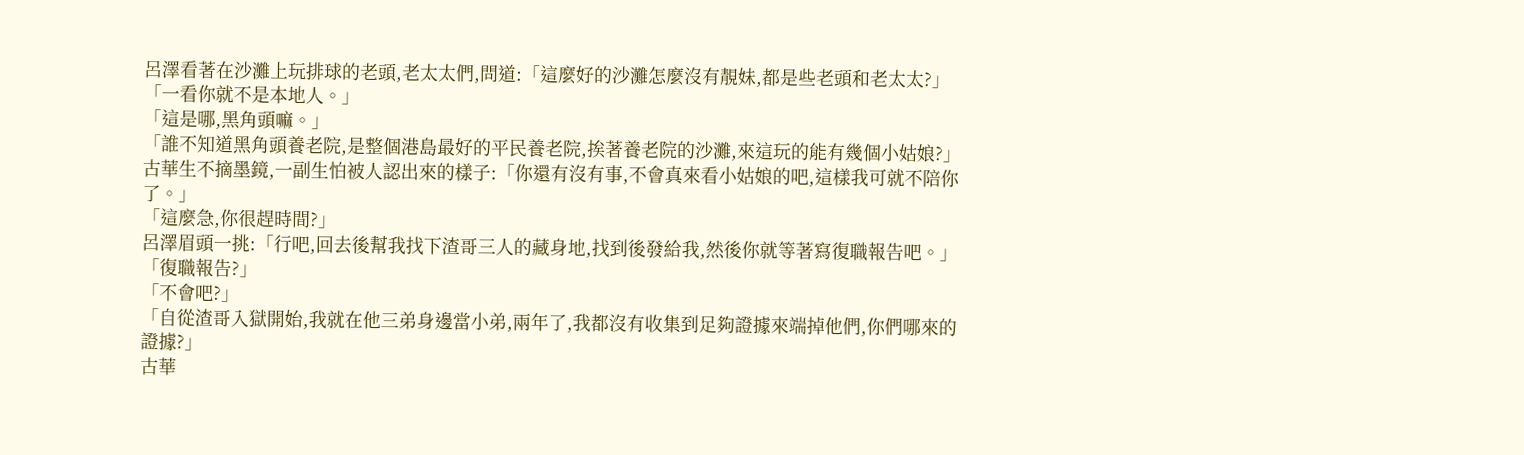呂澤看著在沙灘上玩排球的老頭,老太太們,問道:「這麼好的沙灘怎麼沒有靚妹,都是些老頭和老太太?」
「一看你就不是本地人。」
「這是哪,黑角頭嘛。」
「誰不知道黑角頭養老院,是整個港島最好的平民養老院,挨著養老院的沙灘,來這玩的能有幾個小姑娘?」
古華生不摘墨鏡,一副生怕被人認出來的樣子:「你還有沒有事,不會真來看小姑娘的吧,這樣我可就不陪你了。」
「這麼急,你很趕時間?」
呂澤眉頭一挑:「行吧,回去後幫我找下渣哥三人的藏身地,找到後發給我,然後你就等著寫復職報告吧。」
「復職報告?」
「不會吧?」
「自從渣哥入獄開始,我就在他三弟身邊當小弟,兩年了,我都沒有收集到足夠證據來端掉他們,你們哪來的證據?」
古華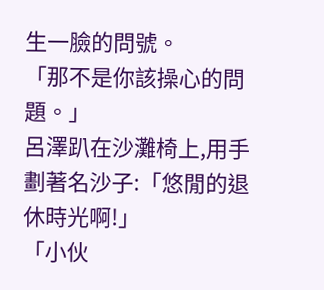生一臉的問號。
「那不是你該操心的問題。」
呂澤趴在沙灘椅上,用手劃著名沙子:「悠閒的退休時光啊!」
「小伙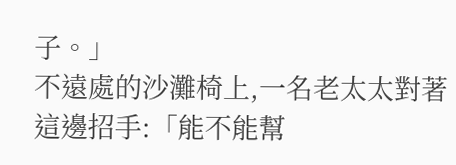子。」
不遠處的沙灘椅上,一名老太太對著這邊招手:「能不能幫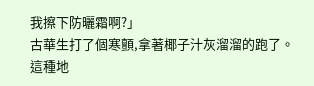我擦下防曬霜啊?」
古華生打了個寒顫,拿著椰子汁灰溜溜的跑了。
這種地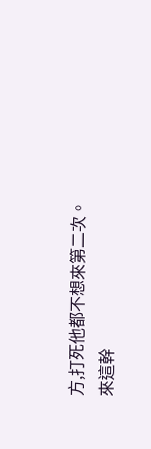方,打死他都不想來第二次。
來這幹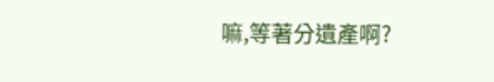嘛,等著分遺產啊?